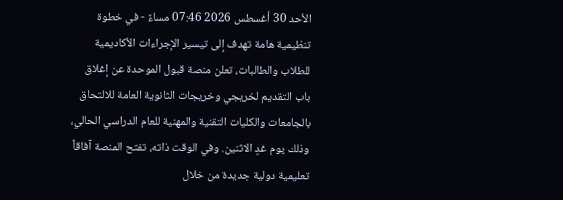الأحد 30 أغسطس 2026 07:46 مساءً - في خطوة تنظيمية هامة تهدف إلى تيسير الإجراءات الأكاديمية للطلاب والطالبات، تعلن منصة قبول الموحدة عن إغلاق باب التقديم لخريجي وخريجات الثانوية العامة للالتحاق بالجامعات والكليات التقنية والمهنية للعام الدراسي الحالي، وذلك يوم غدٍ الاثنين. وفي الوقت ذاته، تفتح المنصة آفاقاً تعليمية دولية جديدة من خلال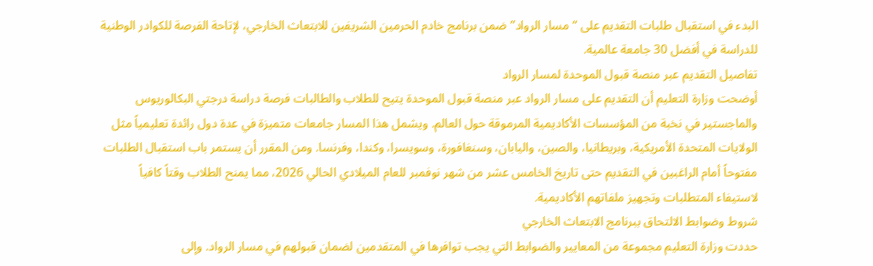البدء في استقبال طلبات التقديم على “مسار الرواد” ضمن برنامج خادم الحرمين الشريفين للابتعاث الخارجي، لإتاحة الفرصة للكوادر الوطنية للدراسة في أفضل 30 جامعة عالمية.
تفاصيل التقديم عبر منصة قبول الموحدة لمسار الرواد
أوضحت وزارة التعليم أن التقديم على مسار الرواد عبر منصة قبول الموحدة يتيح للطلاب والطالبات فرصة دراسة درجتي البكالوريوس والماجستير في نخبة من المؤسسات الأكاديمية المرموقة حول العالم. ويشمل هذا المسار جامعات متميزة في عدة دول رائدة تعليمياً مثل الولايات المتحدة الأمريكية، وبريطانيا، والصين، واليابان، وسنغافورة، وسويسرا، وكندا، وفرنسا. ومن المقرر أن يستمر باب استقبال الطلبات مفتوحاً أمام الراغبين في التقديم حتى تاريخ الخامس عشر من شهر نوفمبر للعام الميلادي الحالي 2026، مما يمنح الطلاب وقتاً كافياً لاستيفاء المتطلبات وتجهيز ملفاتهم الأكاديمية.
شروط وضوابط الالتحاق ببرنامج الابتعاث الخارجي
حددت وزارة التعليم مجموعة من المعايير والضوابط التي يجب توافرها في المتقدمين لضمان قبولهم في مسار الرواد. وإلى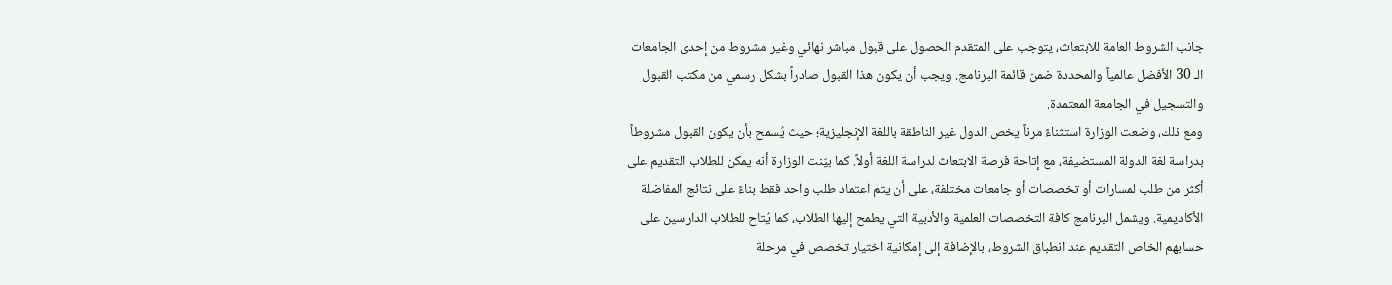جانب الشروط العامة للابتعاث، يتوجب على المتقدم الحصول على قبول مباشر نهائي وغير مشروط من إحدى الجامعات الـ 30 الأفضل عالمياً والمحددة ضمن قائمة البرنامج. ويجب أن يكون هذا القبول صادراً بشكل رسمي من مكتب القبول والتسجيل في الجامعة المعتمدة.
ومع ذلك، وضعت الوزارة استثناءً مرناً يخص الدول غير الناطقة باللغة الإنجليزية؛ حيث يُسمح بأن يكون القبول مشروطاً بدراسة لغة الدولة المستضيفة، مع إتاحة فرصة الابتعاث لدراسة اللغة أولاً. كما بيّنت الوزارة أنه يمكن للطلاب التقديم على أكثر من طلب لمسارات أو تخصصات أو جامعات مختلفة، على أن يتم اعتماد طلب واحد فقط بناءً على نتائج المفاضلة الأكاديمية. ويشمل البرنامج كافة التخصصات العلمية والأدبية التي يطمح إليها الطلاب، كما يُتاح للطلاب الدارسين على حسابهم الخاص التقديم عند انطباق الشروط، بالإضافة إلى إمكانية اختيار تخصص في مرحلة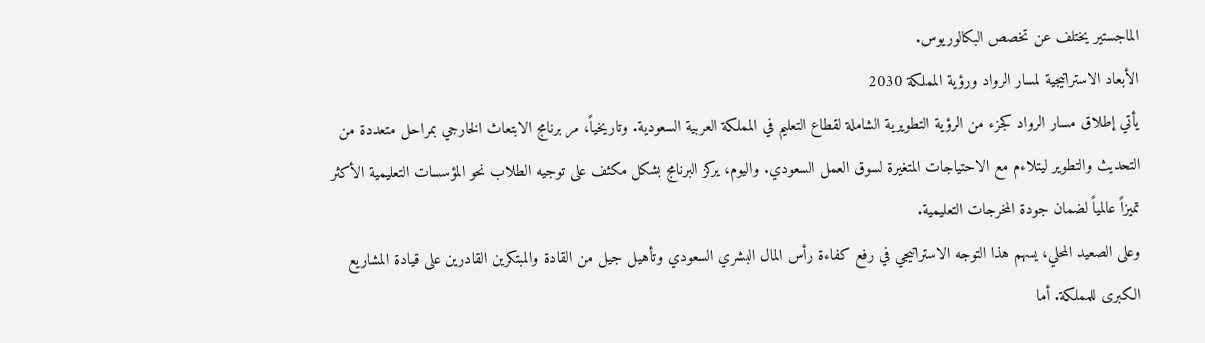الماجستير يختلف عن تخصص البكالوريوس.
الأبعاد الاستراتيجية لمسار الرواد ورؤية المملكة 2030
يأتي إطلاق مسار الرواد كجزء من الرؤية التطويرية الشاملة لقطاع التعليم في المملكة العربية السعودية. وتاريخياً، مر برنامج الابتعاث الخارجي بمراحل متعددة من التحديث والتطوير ليتلاءم مع الاحتياجات المتغيرة لسوق العمل السعودي. واليوم، يركز البرنامج بشكل مكثف على توجيه الطلاب نحو المؤسسات التعليمية الأكثر تميزاً عالمياً لضمان جودة المخرجات التعليمية.
وعلى الصعيد المحلي، يسهم هذا التوجه الاستراتيجي في رفع كفاءة رأس المال البشري السعودي وتأهيل جيل من القادة والمبتكرين القادرين على قيادة المشاريع الكبرى للمملكة. أما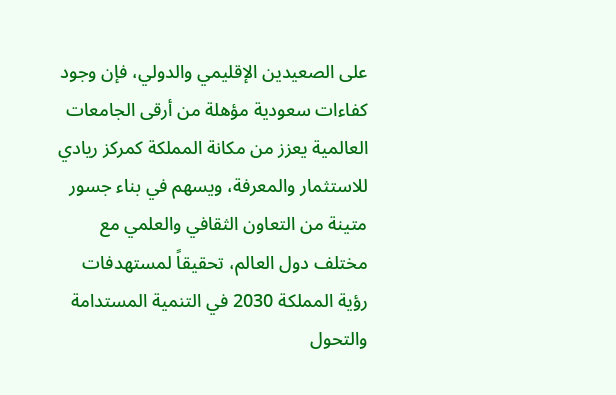على الصعيدين الإقليمي والدولي، فإن وجود كفاءات سعودية مؤهلة من أرقى الجامعات العالمية يعزز من مكانة المملكة كمركز ريادي للاستثمار والمعرفة، ويسهم في بناء جسور متينة من التعاون الثقافي والعلمي مع مختلف دول العالم، تحقيقاً لمستهدفات رؤية المملكة 2030 في التنمية المستدامة والتحول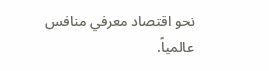نحو اقتصاد معرفي منافس عالمياً.